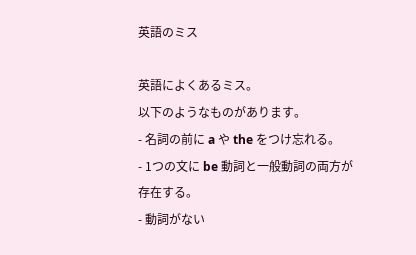英語のミス

英語によくあるミス。
以下のようなものがあります。
- 名詞の前に a や the をつけ忘れる。
- 1つの文に be 動詞と一般動詞の両方が存在する。
- 動詞がない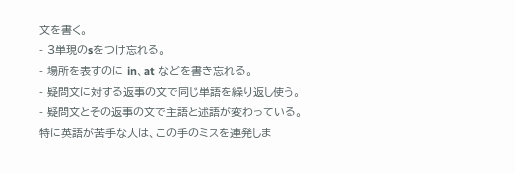文を書く。
- 3単現のsをつけ忘れる。
- 場所を表すのに in、at などを書き忘れる。
- 疑問文に対する返事の文で同じ単語を繰り返し使う。
- 疑問文とその返事の文で主語と述語が変わっている。
特に英語が苦手な人は、この手のミスを連発しま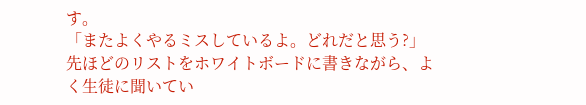す。
「またよくやるミスしているよ。どれだと思う?」
先ほどのリストをホワイトボードに書きながら、よく生徒に聞いてい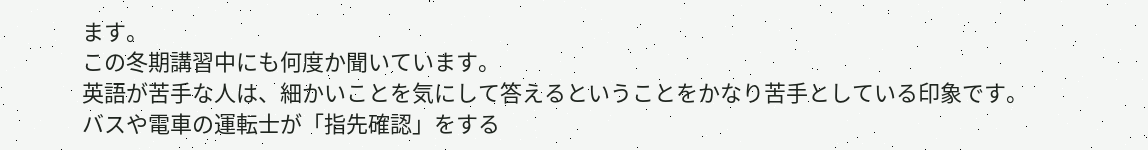ます。
この冬期講習中にも何度か聞いています。
英語が苦手な人は、細かいことを気にして答えるということをかなり苦手としている印象です。
バスや電車の運転士が「指先確認」をする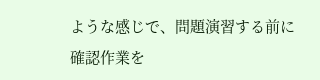ような感じで、問題演習する前に確認作業を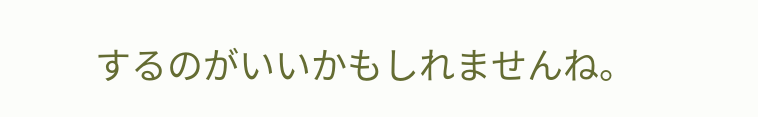するのがいいかもしれませんね。